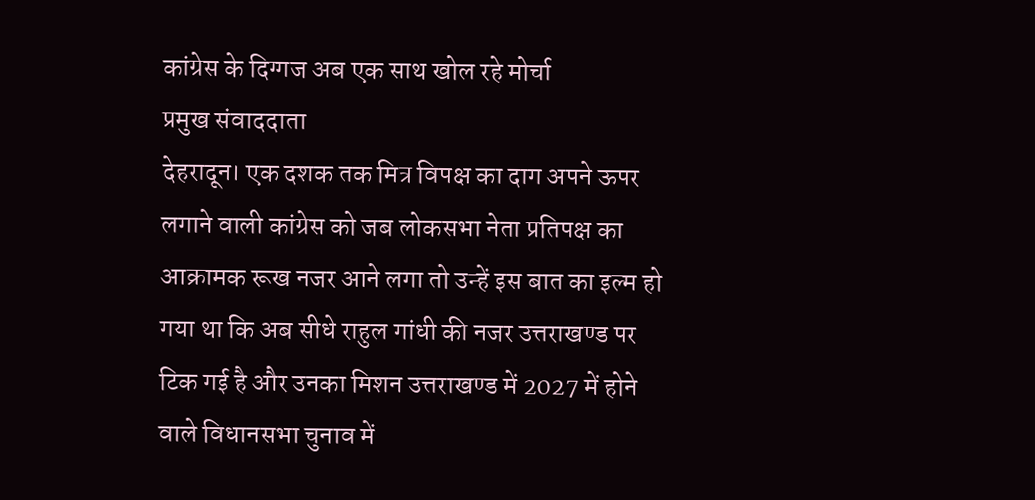कांग्रेस के दिग्गज अब एक साथ खोल रहे मोर्चा
प्रमुख संवाददाता
देहरादून। एक दशक तक मित्र विपक्ष का दाग अपने ऊपर लगाने वाली कांग्रेस को जब लोकसभा नेता प्रतिपक्ष का आक्रामक रूख नजर आने लगा तो उन्हें इस बात का इल्म हो गया था कि अब सीधे राहुल गांधी की नजर उत्तराखण्ड पर टिक गई है और उनका मिशन उत्तराखण्ड में 2027 में होने वाले विधानसभा चुनाव में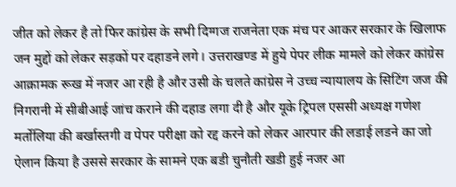जीत को लेकर है तो फिर कांग्रेस के सभी दिग्गज राजनेता एक मंच पर आकर सरकार के खिलाफ जन मुद्दों को लेकर सड़कों पर दहाडने लगे। उत्तराखण्ड में हुये पेपर लीक मामले को लेकर कांग्रेस आक्रामक रूख में नजर आ रही है और उसी के चलते कांग्रेस ने उच्च न्यायालय के सिटिंग जज की निगरानी में सीबीआई जांच कराने की दहाड लगा दी है और यूके ट्रिपल एससी अध्यक्ष गणेश मर्तोलिया की बर्खास्तगी व पेपर परीक्षा को रद्द करने को लेकर आरपार की लडाई लडने का जो ऐलान किया है उससे सरकार के सामने एक बडी चुनौती खडी हुई नजर आ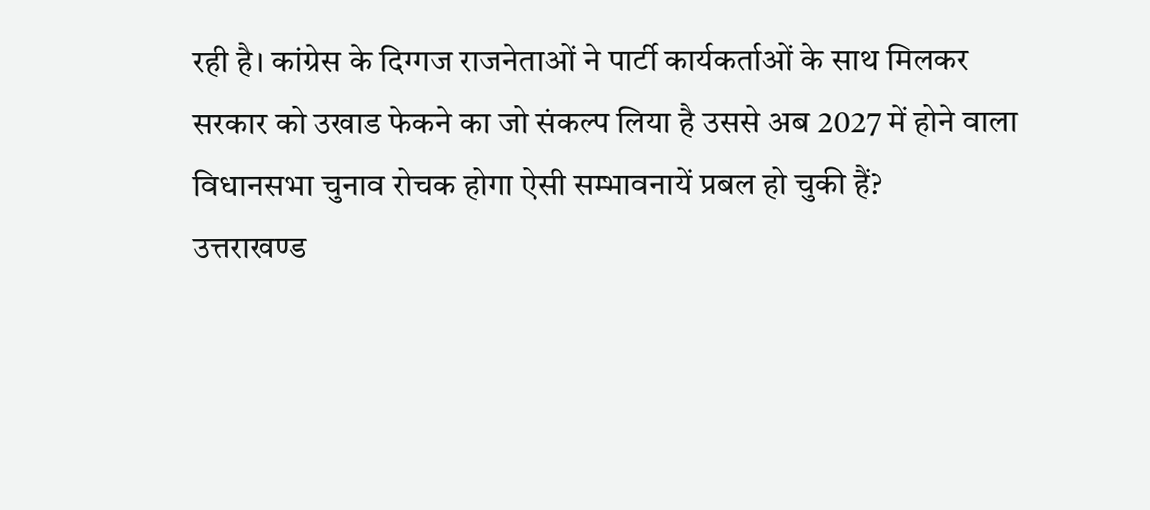रही है। कांग्रेस के दिग्गज राजनेताओं ने पार्टी कार्यकर्ताओं के साथ मिलकर सरकार को उखाड फेकने का जो संकल्प लिया है उससे अब 2027 में होने वाला विधानसभा चुनाव रोचक होगा ऐसी सम्भावनायें प्रबल हो चुकी हैं?
उत्तराखण्ड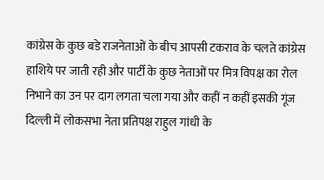कांग्रेस के कुछ बडे राजनेताओं के बीच आपसी टकराव के चलते कांग्रेस हाशिये पर जाती रही और पार्टी के कुछ नेताओं पर मित्र विपक्ष का रोल निभाने का उन पर दाग लगता चला गया और कहीं न कहीं इसकी गूंज दिल्ली में लोकसभा नेता प्रतिपक्ष राहुल गांधी के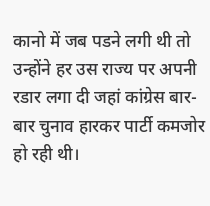कानो में जब पडने लगी थी तो उन्होंने हर उस राज्य पर अपनी रडार लगा दी जहां कांग्रेस बार-बार चुनाव हारकर पार्टी कमजोर हो रही थी।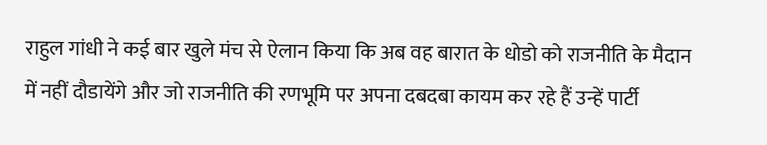राहुल गांधी ने कई बार खुले मंच से ऐलान किया कि अब वह बारात के धोडो को राजनीति के मैदान में नहीं दौडायेंगे और जो राजनीति की रणभूमि पर अपना दबदबा कायम कर रहे हैं उन्हें पार्टी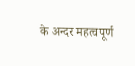के अन्दर महत्वपूर्ण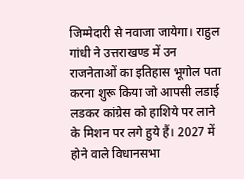जिम्मेदारी से नवाजा जायेगा। राहुल गांधी ने उत्तराखण्ड में उन राजनेताओं का इतिहास भूगोल पता करना शुरू किया जो आपसी लडाई लडकर कांग्रेस को हाशिये पर लाने के मिशन पर लगे हुये हैं। 2027 में होने वाले विधानसभा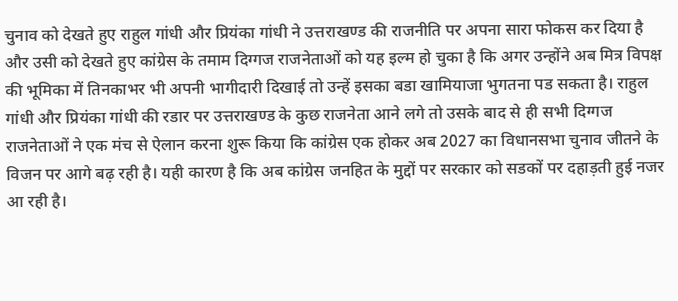चुनाव को देखते हुए राहुल गांधी और प्रियंका गांधी ने उत्तराखण्ड की राजनीति पर अपना सारा फोकस कर दिया है और उसी को देखते हुए कांग्रेस के तमाम दिग्गज राजनेताओं को यह इल्म हो चुका है कि अगर उन्होंने अब मित्र विपक्ष की भूमिका में तिनकाभर भी अपनी भागीदारी दिखाई तो उन्हें इसका बडा खामियाजा भुगतना पड सकता है। राहुल गांधी और प्रियंका गांधी की रडार पर उत्तराखण्ड के कुछ राजनेता आने लगे तो उसके बाद से ही सभी दिग्गज राजनेताओं ने एक मंच से ऐलान करना शुरू किया कि कांग्रेस एक होकर अब 2027 का विधानसभा चुनाव जीतने के विजन पर आगे बढ़ रही है। यही कारण है कि अब कांग्रेस जनहित के मुद्दों पर सरकार को सडकों पर दहाड़ती हुई नजर आ रही है।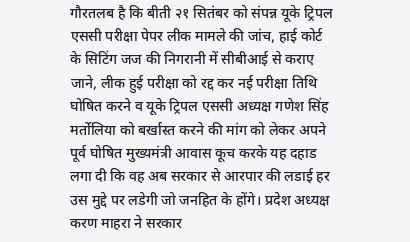गौरतलब है कि बीती २१ सितंबर को संपन्न यूके ट्रिपल एससी परीक्षा पेपर लीक मामले की जांच, हाई कोर्ट के सिटिंग जज की निगरानी में सीबीआई से कराए जाने, लीक हुई परीक्षा को रद्द कर नई परीक्षा तिथि घोषित करने व यूके ट्रिपल एससी अध्यक्ष गणेश सिंह मर्तोलिया को बर्खास्त करने की मांग को लेकर अपने पूर्व घोषित मुख्यमंत्री आवास कूच करके यह दहाड लगा दी कि वह अब सरकार से आरपार की लडाई हर उस मुद्दे पर लडेगी जो जनहित के होंगे। प्रदेश अध्यक्ष करण माहरा ने सरकार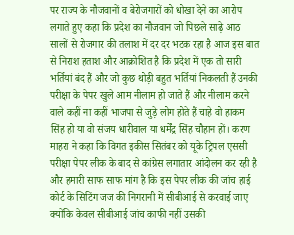पर राज्य के नौजवानों व बेरोजगारों को धोखा देने का आरोप लगाते हुए कहा कि प्रदेश का नौजवान जो पिछले साढ़े आठ सालों से रोजगार की तलाश में दर दर भटक रहा है आज इस बात से निराश हताश और आक्रोशित है कि प्रदेश में एक तो सारी भर्तियां बंद हैं और जो कुछ थोड़ी बहुत भर्तियां निकलती हैं उनकी परीक्षा के पेपर खुले आम नीलाम हो जाते हैं और नीलाम करने वाले कहीं ना कहीं भाजपा से जुड़े लोग होते हैं चाहे वो हाकम सिंह हो या वो संजय धारीवाल या धर्मेंद्र सिंह चौहान हों। करण माहरा ने कहा कि विगत इकीस सितंबर को यूके ट्रिपल एससी परीक्षा पेपर लीक के बाद से कांग्रेस लगातार आंदोलन कर रही है और हमारी साफ साफ मांग है कि इस पेपर लीक की जांच हाई कोर्ट के सिटिंग जज की निगरानी में सीबीआई से करवाई जाए क्योंकि केवल सीबीआई जांच काफी नहीं उसकी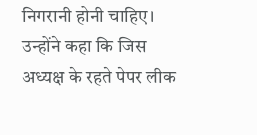निगरानी होनी चाहिए। उन्होंने कहा कि जिस अध्यक्ष के रहते पेपर लीक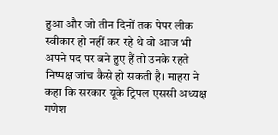हुआ और जो तीन दिनों तक पेपर लीक स्वीकार हो नहीं कर रहे थे वो आज भी अपने पद पर बने हुए हैं तो उनके रहते निष्पक्ष जांच कैसे हो सकती है। माहरा ने कहा कि सरकार यूके ट्रिपल एससी अध्यक्ष गणेश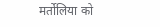मर्तोलिया को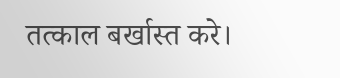तत्काल बर्खास्त करे।